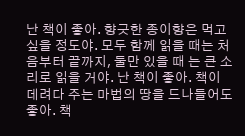난 책이 좋아. 향긋한 종이향은 먹고 싶을 정도야. 모두 함께 읽을 때는 처음부터 끝까지, 둘만 있을 때 는 큰 소리로 읽을 거야. 난 책이 좋아. 책이 데려다 주는 마법의 땅을 드나들어도 좋아. 책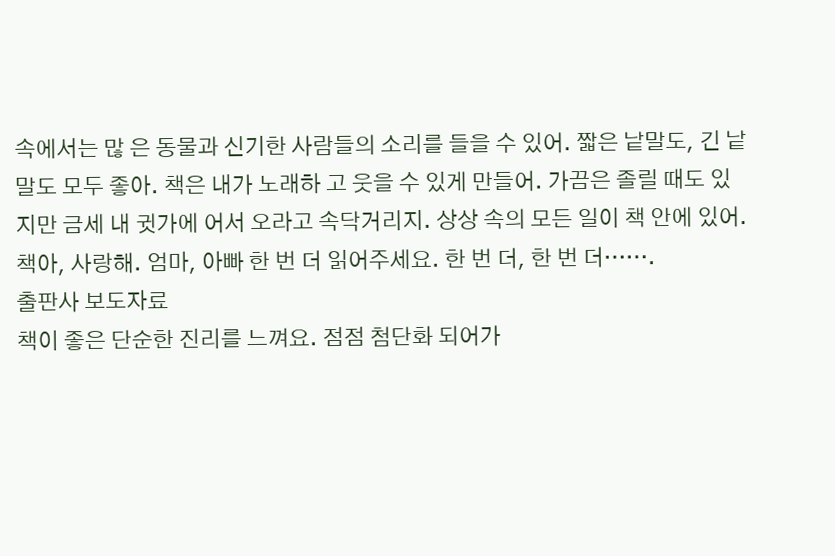속에서는 많 은 동물과 신기한 사람들의 소리를 들을 수 있어. 짧은 낱말도, 긴 낱말도 모두 좋아. 책은 내가 노래하 고 웃을 수 있게 만들어. 가끔은 졸릴 때도 있지만 금세 내 귓가에 어서 오라고 속닥거리지. 상상 속의 모든 일이 책 안에 있어. 책아, 사랑해. 엄마, 아빠 한 번 더 읽어주세요. 한 번 더, 한 번 더…….
출판사 보도자료
책이 좋은 단순한 진리를 느껴요. 점점 첨단화 되어가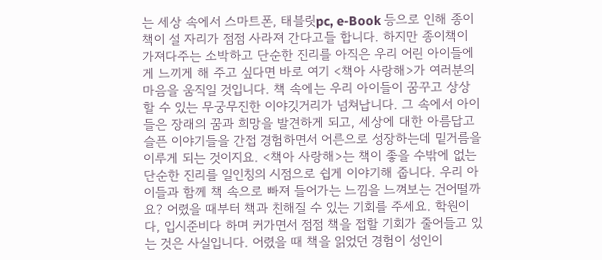는 세상 속에서 스마트폰, 태블릿pc, e-Book 등으로 인해 종이책이 설 자리가 점점 사라져 간다고들 합니다. 하지만 종이책이 가져다주는 소박하고 단순한 진리를 아직은 우리 어린 아이들에게 느끼게 해 주고 싶다면 바로 여기 <책아 사랑해>가 여러분의 마음을 움직일 것입니다. 책 속에는 우리 아이들이 꿈꾸고 상상할 수 있는 무궁무진한 이야깃거리가 넘쳐납니다. 그 속에서 아이들은 장래의 꿈과 희망을 발견하게 되고, 세상에 대한 아름답고 슬픈 이야기들을 간접 경험하면서 어른으로 성장하는데 밑거름을 이루게 되는 것이지요. <책아 사랑해>는 책이 좋을 수밖에 없는 단순한 진리를 일인칭의 시점으로 쉽게 이야기해 줍니다. 우리 아이들과 함께 책 속으로 빠져 들어가는 느낌을 느껴보는 건어떨까요? 어렸을 때부터 책과 친해질 수 있는 기회를 주세요. 학원이다, 입시준비다 하며 커가면서 점점 책을 접할 기회가 줄어들고 있는 것은 사실입니다. 어렸을 때 책을 읽었던 경험이 성인이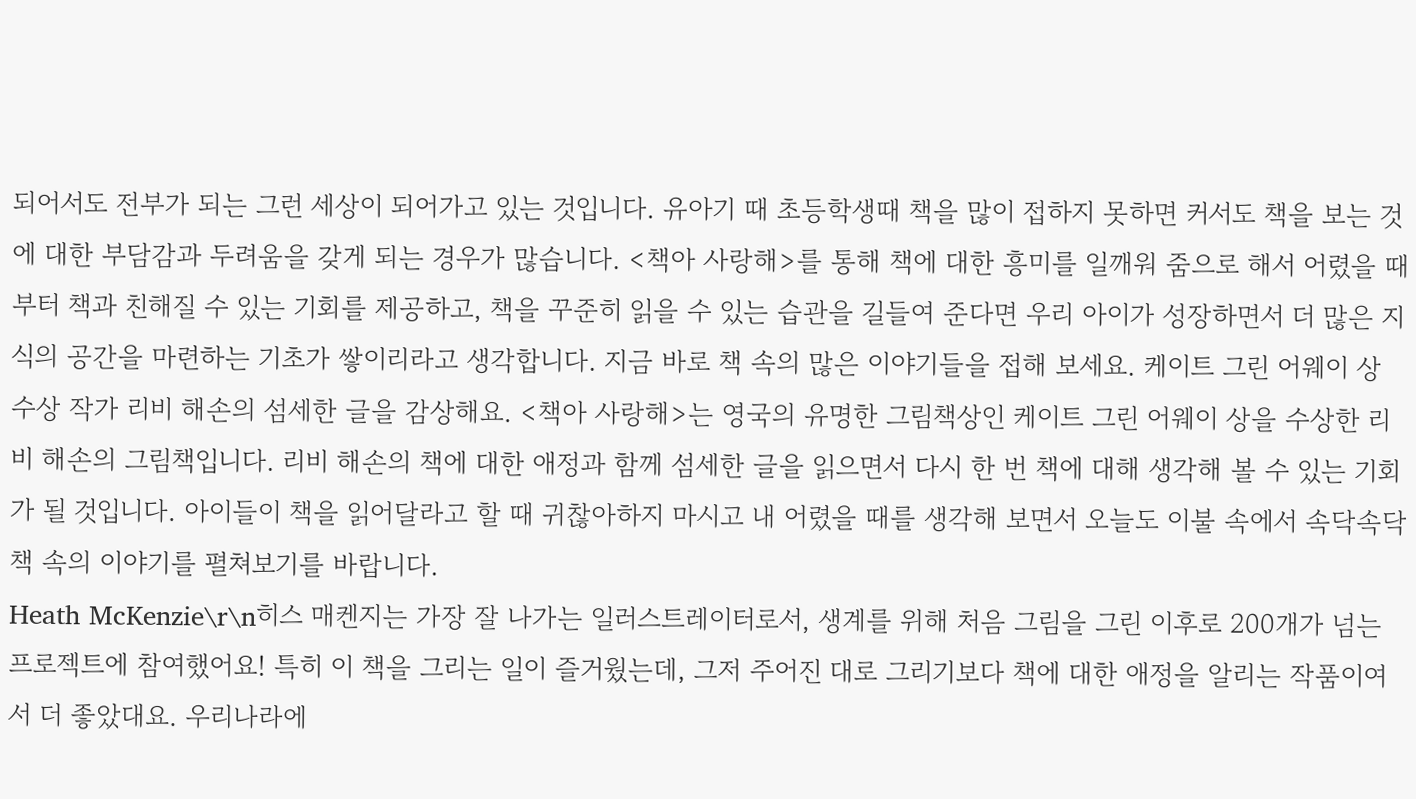되어서도 전부가 되는 그런 세상이 되어가고 있는 것입니다. 유아기 때 초등학생때 책을 많이 접하지 못하면 커서도 책을 보는 것에 대한 부담감과 두려움을 갖게 되는 경우가 많습니다. <책아 사랑해>를 통해 책에 대한 흥미를 일깨워 줌으로 해서 어렸을 때부터 책과 친해질 수 있는 기회를 제공하고, 책을 꾸준히 읽을 수 있는 습관을 길들여 준다면 우리 아이가 성장하면서 더 많은 지식의 공간을 마련하는 기초가 쌓이리라고 생각합니다. 지금 바로 책 속의 많은 이야기들을 접해 보세요. 케이트 그린 어웨이 상 수상 작가 리비 해손의 섬세한 글을 감상해요. <책아 사랑해>는 영국의 유명한 그림책상인 케이트 그린 어웨이 상을 수상한 리비 해손의 그림책입니다. 리비 해손의 책에 대한 애정과 함께 섬세한 글을 읽으면서 다시 한 번 책에 대해 생각해 볼 수 있는 기회가 될 것입니다. 아이들이 책을 읽어달라고 할 때 귀찮아하지 마시고 내 어렸을 때를 생각해 보면서 오늘도 이불 속에서 속닥속닥 책 속의 이야기를 펼쳐보기를 바랍니다.
Heath McKenzie\r\n히스 매켄지는 가장 잘 나가는 일러스트레이터로서, 생계를 위해 처음 그림을 그린 이후로 200개가 넘는 프로젝트에 참여했어요! 특히 이 책을 그리는 일이 즐거웠는데, 그저 주어진 대로 그리기보다 책에 대한 애정을 알리는 작품이여서 더 좋았대요. 우리나라에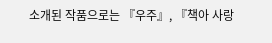소개된 작품으로는 『우주』, 『책아 사랑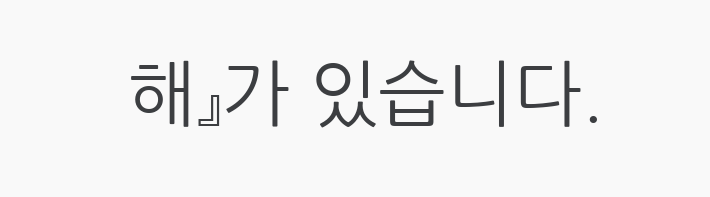해』가 있습니다.